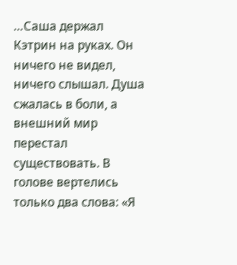…Саша держал Кэтрин на руках. Он ничего не видел, ничего слышал. Душа сжалась в боли, а внешний мир перестал существовать. В голове вертелись только два слова: «Я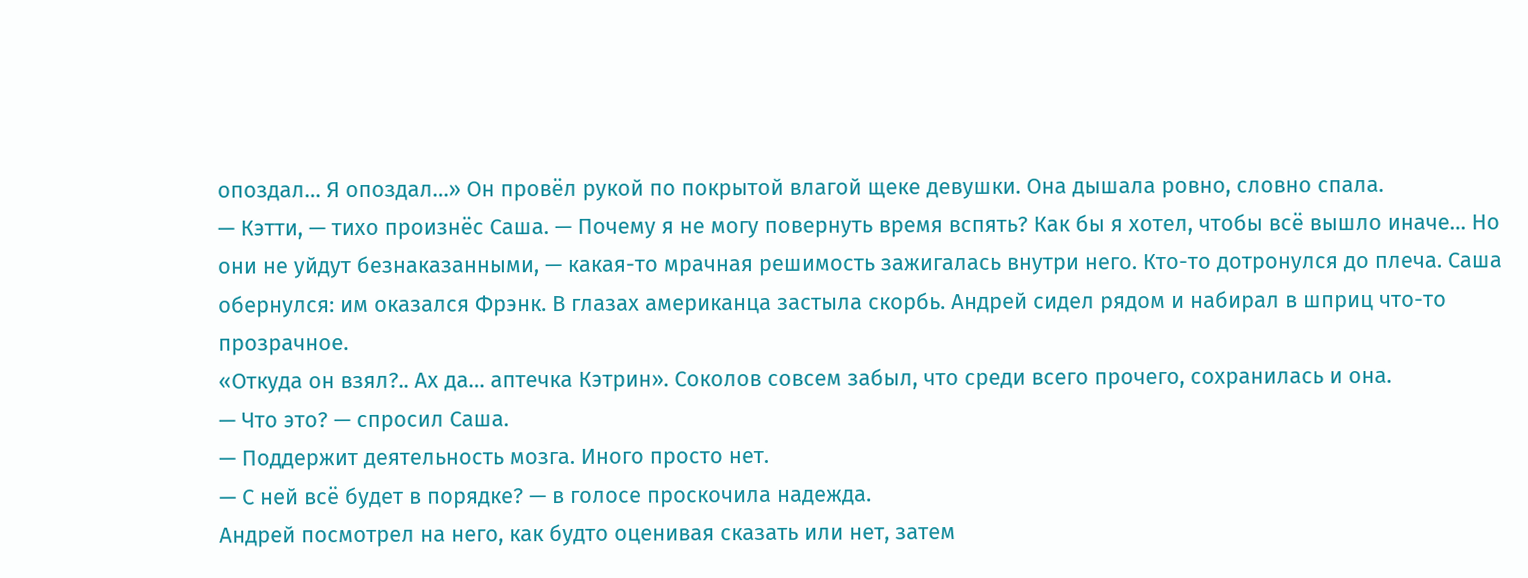опоздал… Я опоздал…» Он провёл рукой по покрытой влагой щеке девушки. Она дышала ровно, словно спала.
— Кэтти, — тихо произнёс Саша. — Почему я не могу повернуть время вспять? Как бы я хотел, чтобы всё вышло иначе… Но они не уйдут безнаказанными, — какая-то мрачная решимость зажигалась внутри него. Кто-то дотронулся до плеча. Саша обернулся: им оказался Фрэнк. В глазах американца застыла скорбь. Андрей сидел рядом и набирал в шприц что-то прозрачное.
«Откуда он взял?.. Ах да… аптечка Кэтрин». Соколов совсем забыл, что среди всего прочего, сохранилась и она.
— Что это? — спросил Саша.
— Поддержит деятельность мозга. Иного просто нет.
— С ней всё будет в порядке? — в голосе проскочила надежда.
Андрей посмотрел на него, как будто оценивая сказать или нет, затем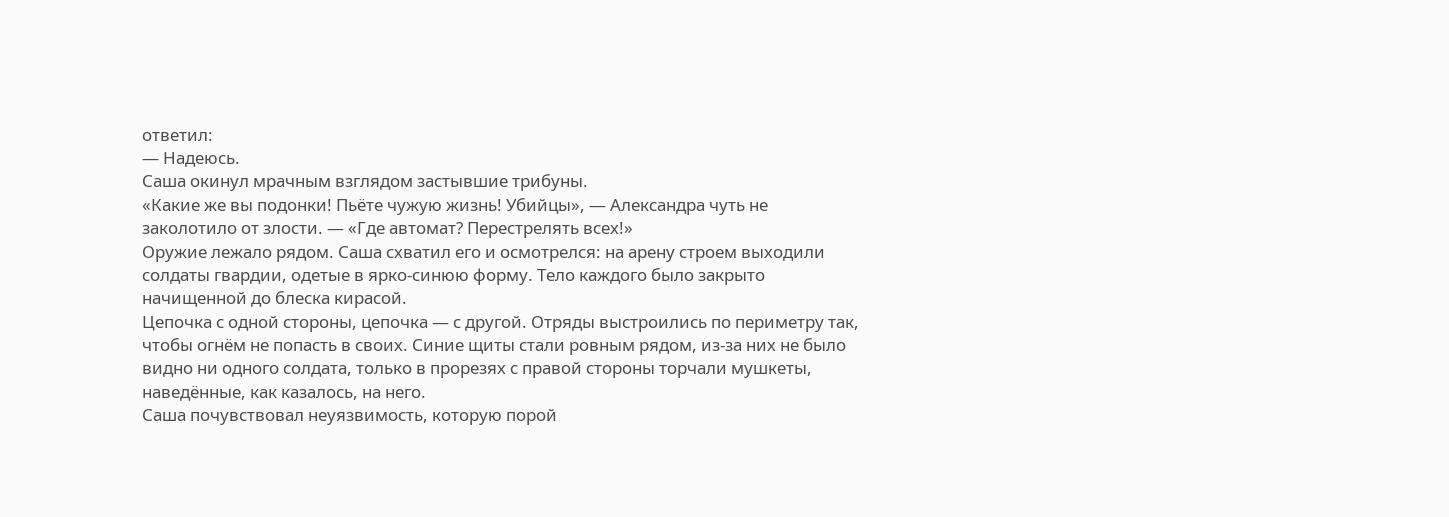ответил:
— Надеюсь.
Саша окинул мрачным взглядом застывшие трибуны.
«Какие же вы подонки! Пьёте чужую жизнь! Убийцы», — Александра чуть не заколотило от злости. — «Где автомат? Перестрелять всех!»
Оружие лежало рядом. Саша схватил его и осмотрелся: на арену строем выходили солдаты гвардии, одетые в ярко-синюю форму. Тело каждого было закрыто начищенной до блеска кирасой.
Цепочка с одной стороны, цепочка — с другой. Отряды выстроились по периметру так, чтобы огнём не попасть в своих. Синие щиты стали ровным рядом, из-за них не было видно ни одного солдата, только в прорезях с правой стороны торчали мушкеты, наведённые, как казалось, на него.
Саша почувствовал неуязвимость, которую порой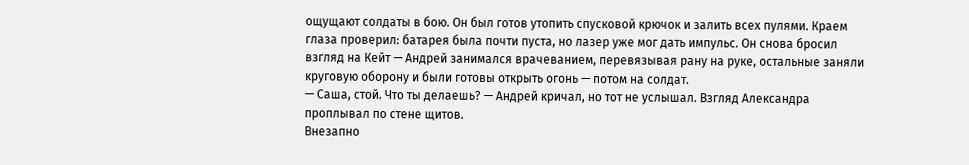ощущают солдаты в бою. Он был готов утопить спусковой крючок и залить всех пулями. Краем глаза проверил: батарея была почти пуста, но лазер уже мог дать импульс. Он снова бросил взгляд на Кейт — Андрей занимался врачеванием, перевязывая рану на руке, остальные заняли круговую оборону и были готовы открыть огонь — потом на солдат.
— Саша, стой. Что ты делаешь? — Андрей кричал, но тот не услышал. Взгляд Александра проплывал по стене щитов.
Внезапно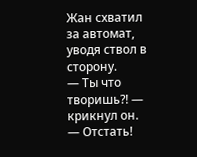Жан схватил за автомат, уводя ствол в сторону.
— Ты что творишь?! — крикнул он.
— Отстать!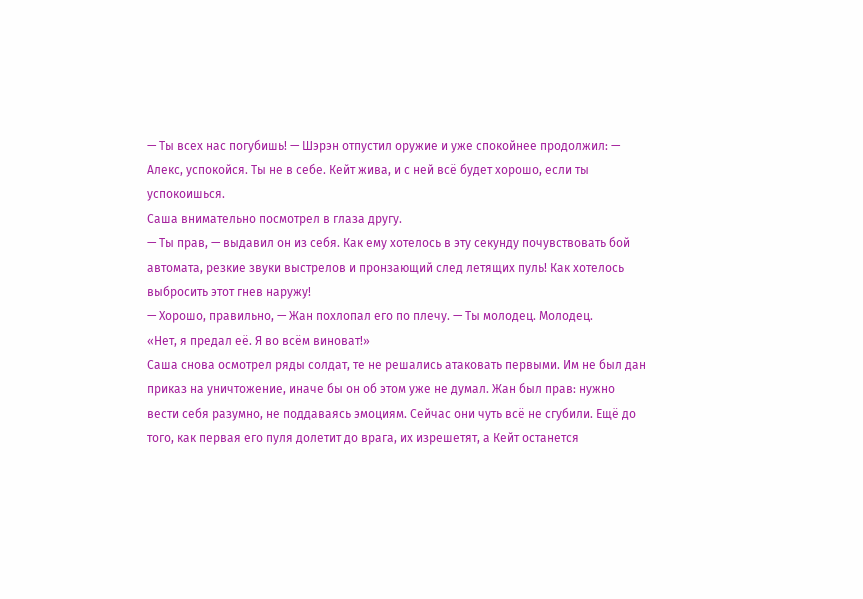— Ты всех нас погубишь! — Шэрэн отпустил оружие и уже спокойнее продолжил: — Алекс, успокойся. Ты не в себе. Кейт жива, и с ней всё будет хорошо, если ты успокоишься.
Саша внимательно посмотрел в глаза другу.
— Ты прав, — выдавил он из себя. Как ему хотелось в эту секунду почувствовать бой автомата, резкие звуки выстрелов и пронзающий след летящих пуль! Как хотелось выбросить этот гнев наружу!
— Хорошо, правильно, — Жан похлопал его по плечу. — Ты молодец. Молодец.
«Нет, я предал её. Я во всём виноват!»
Саша снова осмотрел ряды солдат, те не решались атаковать первыми. Им не был дан приказ на уничтожение, иначе бы он об этом уже не думал. Жан был прав: нужно вести себя разумно, не поддаваясь эмоциям. Сейчас они чуть всё не сгубили. Ещё до того, как первая его пуля долетит до врага, их изрешетят, а Кейт останется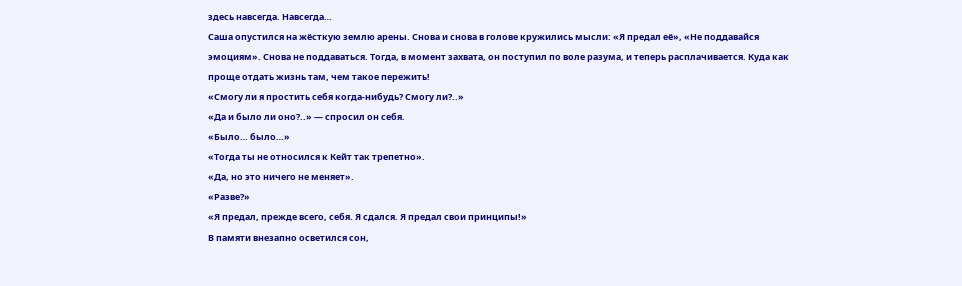здесь навсегда. Навсегда…
Саша опустился на жёсткую землю арены. Снова и снова в голове кружились мысли: «Я предал её», «Не поддавайся эмоциям». Снова не поддаваться. Тогда, в момент захвата, он поступил по воле разума, и теперь расплачивается. Куда как проще отдать жизнь там, чем такое пережить!
«Смогу ли я простить себя когда-нибудь? Смогу ли?..»
«Да и было ли оно?..» — спросил он себя.
«Было… было…»
«Тогда ты не относился к Кейт так трепетно».
«Да, но это ничего не меняет».
«Разве?»
«Я предал, прежде всего, себя. Я сдался. Я предал свои принципы!»
В памяти внезапно осветился сон,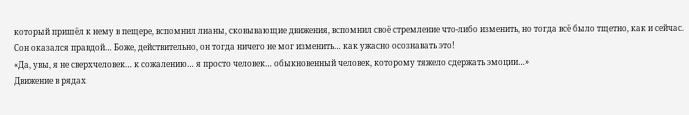который пришёл к нему в пещере, вспомнил лианы, сковывающие движения, вспомнил своё стремление что-либо изменить, но тогда всё было тщетно, как и сейчас. Сон оказался правдой… Боже, действительно, он тогда ничего не мог изменить… как ужасно осознавать это!
«Да, увы, я не сверхчеловек… к сожалению… я просто человек… обыкновенный человек, которому тяжело сдержать эмоции…»
Движение в рядах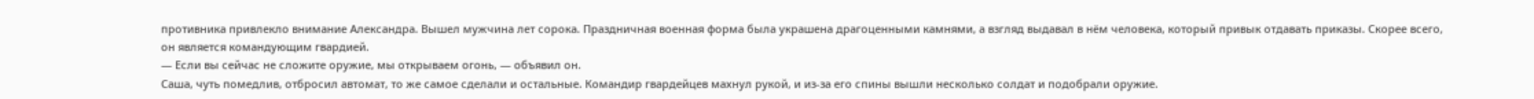противника привлекло внимание Александра. Вышел мужчина лет сорока. Праздничная военная форма была украшена драгоценными камнями, а взгляд выдавал в нём человека, который привык отдавать приказы. Скорее всего, он является командующим гвардией.
— Если вы сейчас не сложите оружие, мы открываем огонь, — объявил он.
Саша, чуть помедлив, отбросил автомат, то же самое сделали и остальные. Командир гвардейцев махнул рукой, и из-за его спины вышли несколько солдат и подобрали оружие.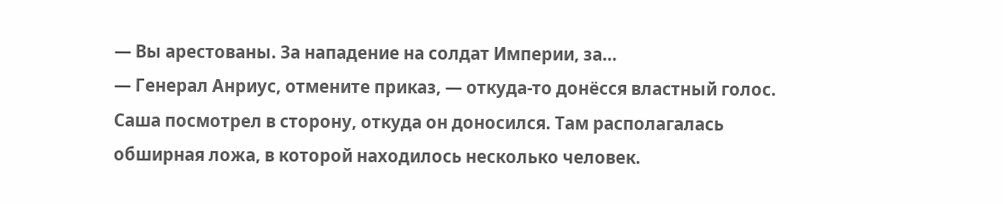— Вы арестованы. За нападение на солдат Империи, за…
— Генерал Анриус, отмените приказ, — откуда-то донёсся властный голос.
Саша посмотрел в сторону, откуда он доносился. Там располагалась обширная ложа, в которой находилось несколько человек.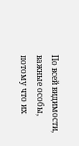По всей видимости, важные особы, потому что их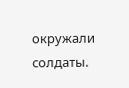окружали солдаты.